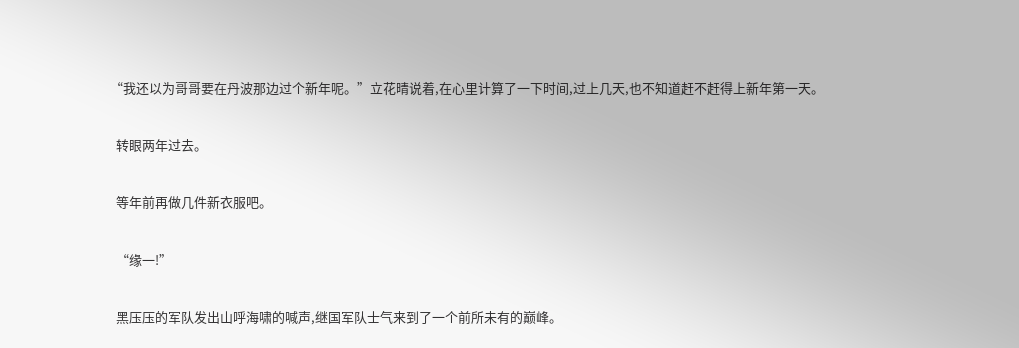“我还以为哥哥要在丹波那边过个新年呢。”立花晴说着,在心里计算了一下时间,过上几天,也不知道赶不赶得上新年第一天。

  转眼两年过去。

  等年前再做几件新衣服吧。

  “缘一!”

  黑压压的军队发出山呼海啸的喊声,继国军队士气来到了一个前所未有的巅峰。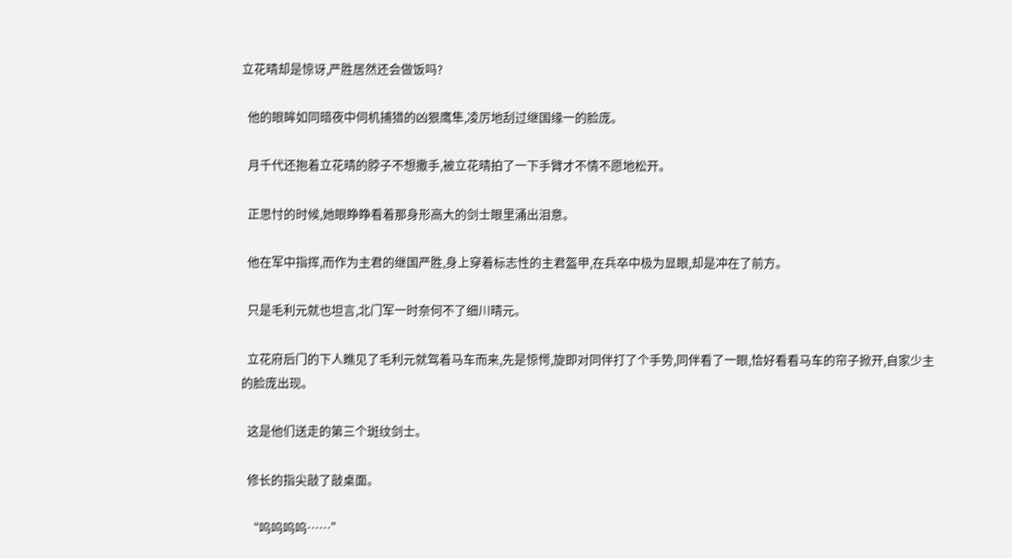立花晴却是惊讶,严胜居然还会做饭吗?

  他的眼眸如同暗夜中伺机捕猎的凶狠鹰隼,凌厉地刮过继国缘一的脸庞。

  月千代还抱着立花晴的脖子不想撒手,被立花晴拍了一下手臂才不情不愿地松开。

  正思忖的时候,她眼睁睁看着那身形高大的剑士眼里涌出泪意。

  他在军中指挥,而作为主君的继国严胜,身上穿着标志性的主君盔甲,在兵卒中极为显眼,却是冲在了前方。

  只是毛利元就也坦言,北门军一时奈何不了细川晴元。

  立花府后门的下人瞧见了毛利元就驾着马车而来,先是惊愕,旋即对同伴打了个手势,同伴看了一眼,恰好看看马车的帘子掀开,自家少主的脸庞出现。

  这是他们送走的第三个斑纹剑士。

  修长的指尖敲了敲桌面。

  “呜呜呜呜……”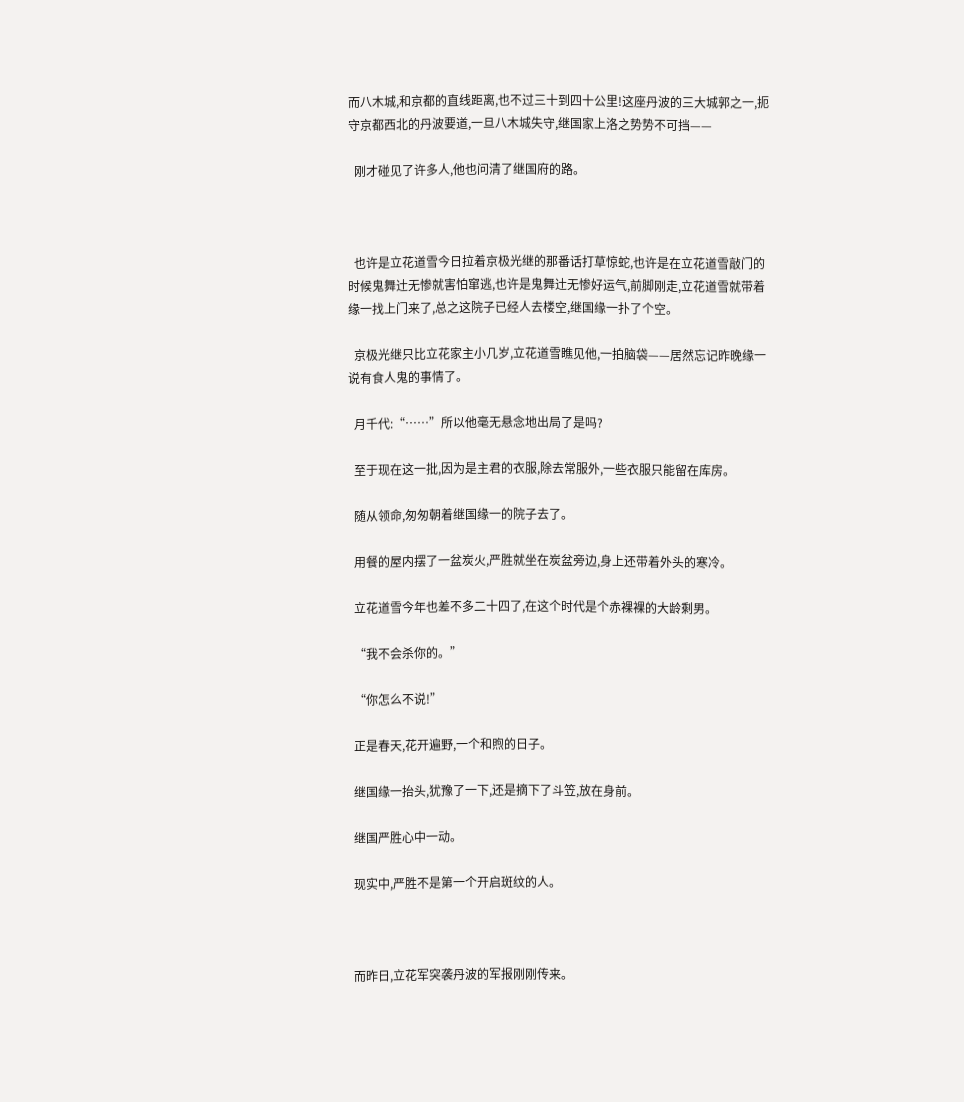而八木城,和京都的直线距离,也不过三十到四十公里!这座丹波的三大城郭之一,扼守京都西北的丹波要道,一旦八木城失守,继国家上洛之势势不可挡——

  刚才碰见了许多人,他也问清了继国府的路。



  也许是立花道雪今日拉着京极光继的那番话打草惊蛇,也许是在立花道雪敲门的时候鬼舞辻无惨就害怕窜逃,也许是鬼舞辻无惨好运气,前脚刚走,立花道雪就带着缘一找上门来了,总之这院子已经人去楼空,继国缘一扑了个空。

  京极光继只比立花家主小几岁,立花道雪瞧见他,一拍脑袋——居然忘记昨晚缘一说有食人鬼的事情了。

  月千代:“……”所以他毫无悬念地出局了是吗?

  至于现在这一批,因为是主君的衣服,除去常服外,一些衣服只能留在库房。

  随从领命,匆匆朝着继国缘一的院子去了。

  用餐的屋内摆了一盆炭火,严胜就坐在炭盆旁边,身上还带着外头的寒冷。

  立花道雪今年也差不多二十四了,在这个时代是个赤裸裸的大龄剩男。

  “我不会杀你的。”

  “你怎么不说!”

  正是春天,花开遍野,一个和煦的日子。

  继国缘一抬头,犹豫了一下,还是摘下了斗笠,放在身前。

  继国严胜心中一动。

  现实中,严胜不是第一个开启斑纹的人。



  而昨日,立花军突袭丹波的军报刚刚传来。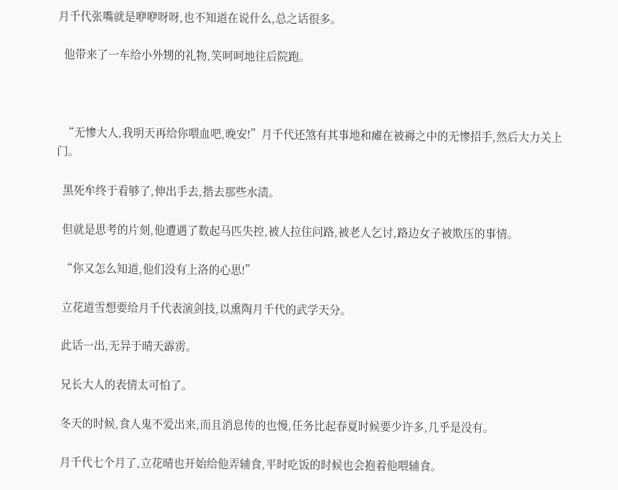月千代张嘴就是咿咿呀呀,也不知道在说什么,总之话很多。

  他带来了一车给小外甥的礼物,笑呵呵地往后院跑。



  “无惨大人,我明天再给你喂血吧,晚安!”月千代还煞有其事地和瘫在被褥之中的无惨招手,然后大力关上门。

  黑死牟终于看够了,伸出手去,揩去那些水渍。

  但就是思考的片刻,他遭遇了数起马匹失控,被人拉住问路,被老人乞讨,路边女子被欺压的事情。

  “你又怎么知道,他们没有上洛的心思!”

  立花道雪想要给月千代表演剑技,以熏陶月千代的武学天分。

  此话一出,无异于晴天霹雳。

  兄长大人的表情太可怕了。

  冬天的时候,食人鬼不爱出来,而且消息传的也慢,任务比起春夏时候要少许多,几乎是没有。

  月千代七个月了,立花晴也开始给他弄辅食,平时吃饭的时候也会抱着他喂辅食。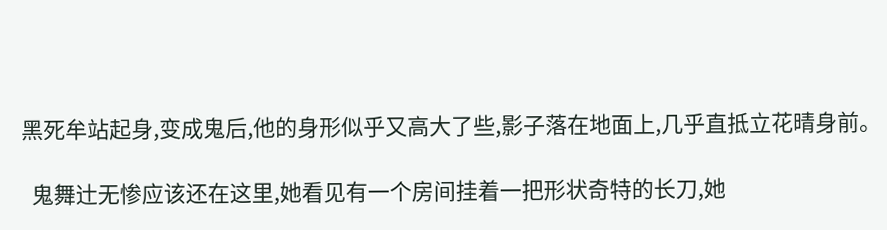黑死牟站起身,变成鬼后,他的身形似乎又高大了些,影子落在地面上,几乎直抵立花晴身前。

  鬼舞辻无惨应该还在这里,她看见有一个房间挂着一把形状奇特的长刀,她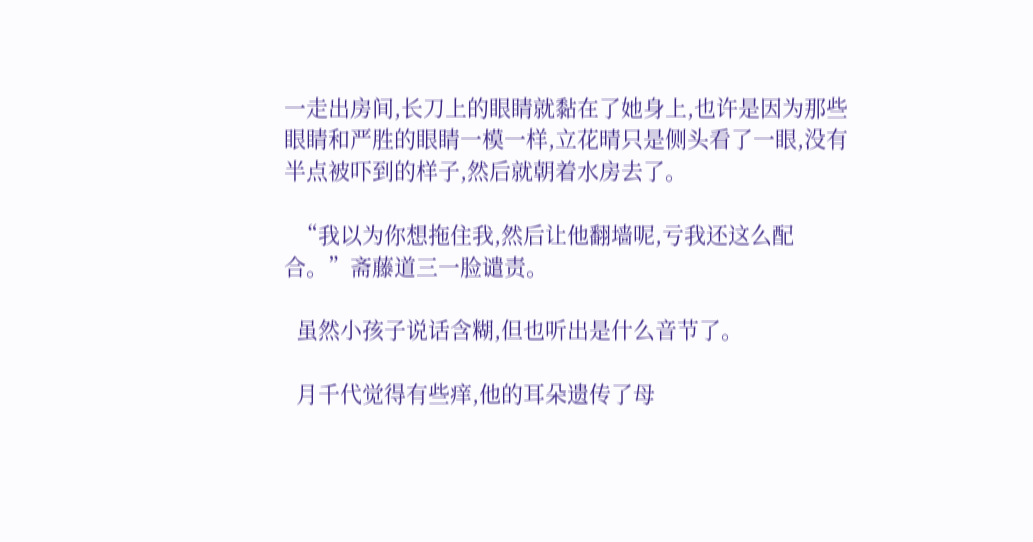一走出房间,长刀上的眼睛就黏在了她身上,也许是因为那些眼睛和严胜的眼睛一模一样,立花晴只是侧头看了一眼,没有半点被吓到的样子,然后就朝着水房去了。

  “我以为你想拖住我,然后让他翻墙呢,亏我还这么配合。”斋藤道三一脸谴责。

  虽然小孩子说话含糊,但也听出是什么音节了。

  月千代觉得有些痒,他的耳朵遗传了母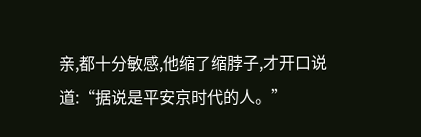亲,都十分敏感,他缩了缩脖子,才开口说道:“据说是平安京时代的人。”